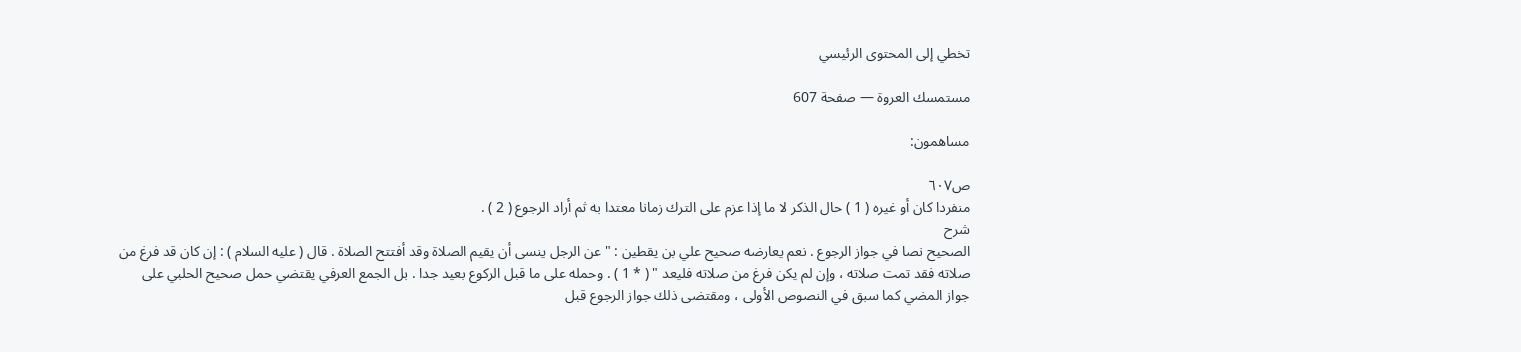تخطي إلى المحتوى الرئيسي

مستمسك العروة — صفحة 607

مساهمون:

ص٦٠٧
منفردا كان أو غيره ( 1 ) حال الذكر لا ما إذا عزم على الترك زمانا معتدا به ثم أراد الرجوع ( 2 ) .
شرح
الصحيح نصا في جواز الرجوع . نعم يعارضه صحيح علي بن يقطين : " عن الرجل ينسى أن يقيم الصلاة وقد أفتتح الصلاة . قال ( عليه السلام ) : إن كان قد فرغ من صلاته فقد تمت صلاته ، وإن لم يكن فرغ من صلاته فليعد " ( * 1 ) . وحمله على ما قبل الركوع بعيد جدا . بل الجمع العرفي يقتضي حمل صحيح الحلبي على جواز المضي كما سبق في النصوص الأولى ، ومقتضى ذلك جواز الرجوع قبل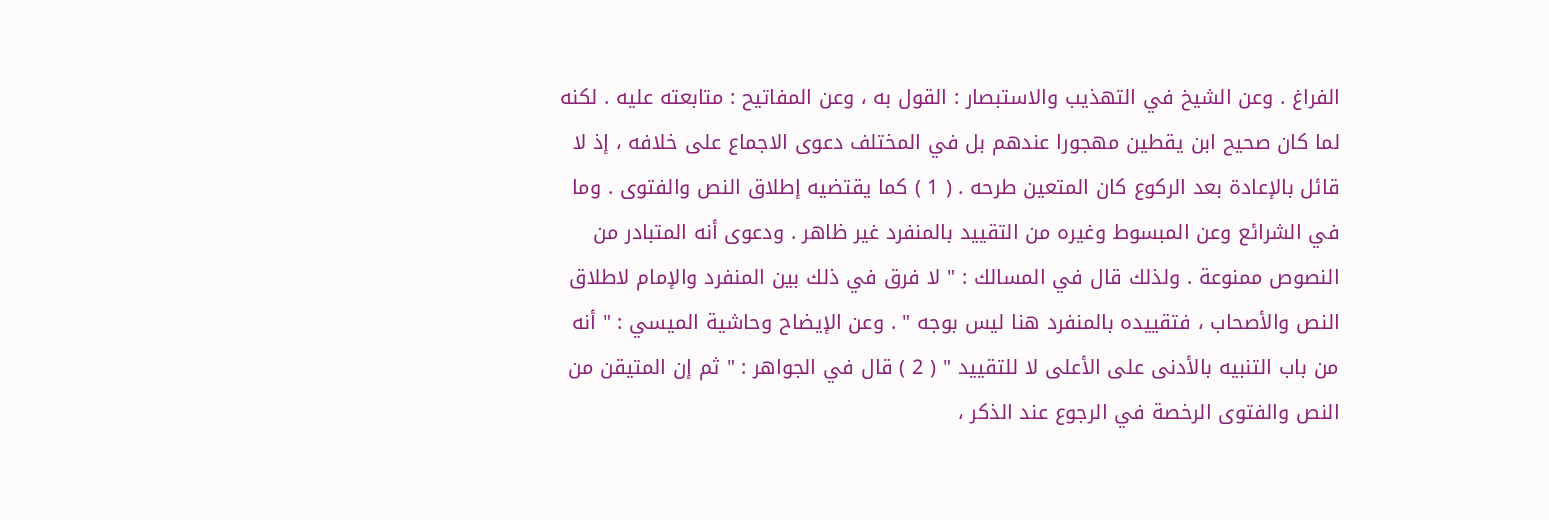الفراغ . وعن الشيخ في التهذيب والاستبصار : القول به ، وعن المفاتيح : متابعته عليه . لكنه لما كان صحيح ابن يقطين مهجورا عندهم بل في المختلف دعوى الاجماع على خلافه ، إذ لا قائل بالإعادة بعد الركوع كان المتعين طرحه . ( 1 ) كما يقتضيه إطلاق النص والفتوى . وما في الشرائع وعن المبسوط وغيره من التقييد بالمنفرد غير ظاهر . ودعوى أنه المتبادر من النصوص ممنوعة . ولذلك قال في المسالك : " لا فرق في ذلك بين المنفرد والإمام لاطلاق النص والأصحاب ، فتقييده بالمنفرد هنا ليس بوجه " . وعن الإيضاح وحاشية الميسي : " أنه من باب التنبيه بالأدنى على الأعلى لا للتقييد " ( 2 ) قال في الجواهر : " ثم إن المتيقن من النص والفتوى الرخصة في الرجوع عند الذكر ،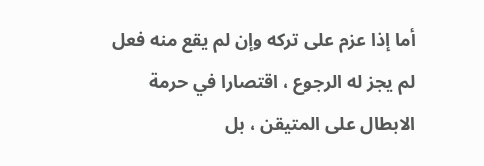أما إذا عزم على تركه وإن لم يقع منه فعل لم يجز له الرجوع ، اقتصارا في حرمة الابطال على المتيقن ، بل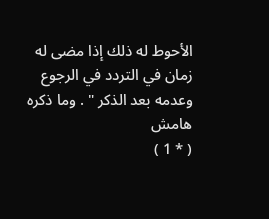الأحوط له ذلك إذا مضى له زمان في التردد في الرجوع وعدمه بعد الذكر " . وما ذكره
هامش
( * 1 )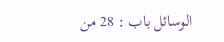الوسائل باب : 28 من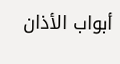أبواب الأذان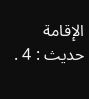الإقامة حديث : 4 .